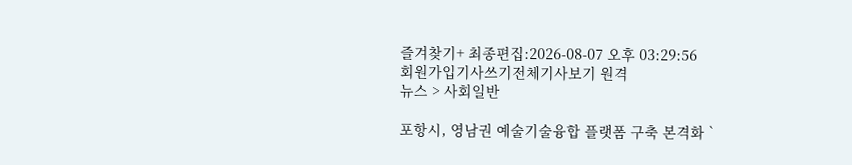즐겨찾기+ 최종편집:2026-08-07 오후 03:29:56
회원가입기사쓰기전체기사보기 원격
뉴스 > 사회일반

포항시, 영남권 예술기술융합 플랫폼 구축 본격화 `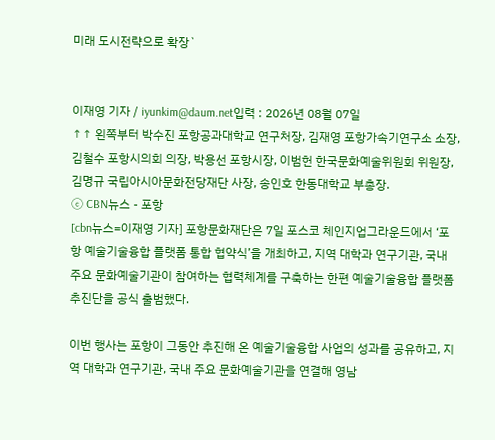미래 도시전략으로 확장`


이재영 기자 / iyunkim@daum.net입력 : 2026년 08월 07일
↑↑ 왼쪽부터 박수진 포항공과대학교 연구처장, 김재영 포항가속기연구소 소장, 김철수 포항시의회 의장, 박용선 포항시장, 이범헌 한국문화예술위원회 위원장, 김명규 국립아시아문화전당재단 사장, 송인호 한동대학교 부총장.
ⓒ CBN뉴스 - 포항
[cbn뉴스=이재영 기자] 포항문화재단은 7일 포스코 체인지업그라운드에서 ‘포항 예술기술융합 플랫폼 통합 협약식’을 개최하고, 지역 대학과 연구기관, 국내 주요 문화예술기관이 참여하는 협력체계를 구축하는 한편 예술기술융합 플랫폼 추진단을 공식 출범했다.

이번 행사는 포항이 그동안 추진해 온 예술기술융합 사업의 성과를 공유하고, 지역 대학과 연구기관, 국내 주요 문화예술기관을 연결해 영남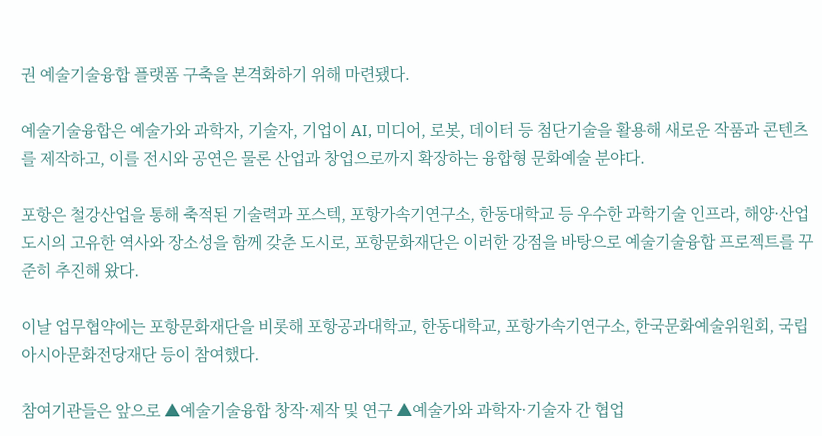권 예술기술융합 플랫폼 구축을 본격화하기 위해 마련됐다.

예술기술융합은 예술가와 과학자, 기술자, 기업이 AI, 미디어, 로봇, 데이터 등 첨단기술을 활용해 새로운 작품과 콘텐츠를 제작하고, 이를 전시와 공연은 물론 산업과 창업으로까지 확장하는 융합형 문화예술 분야다.

포항은 철강산업을 통해 축적된 기술력과 포스텍, 포항가속기연구소, 한동대학교 등 우수한 과학기술 인프라, 해양·산업도시의 고유한 역사와 장소성을 함께 갖춘 도시로, 포항문화재단은 이러한 강점을 바탕으로 예술기술융합 프로젝트를 꾸준히 추진해 왔다.

이날 업무협약에는 포항문화재단을 비롯해 포항공과대학교, 한동대학교, 포항가속기연구소, 한국문화예술위원회, 국립아시아문화전당재단 등이 참여했다.

참여기관들은 앞으로 ▲예술기술융합 창작·제작 및 연구 ▲예술가와 과학자·기술자 간 협업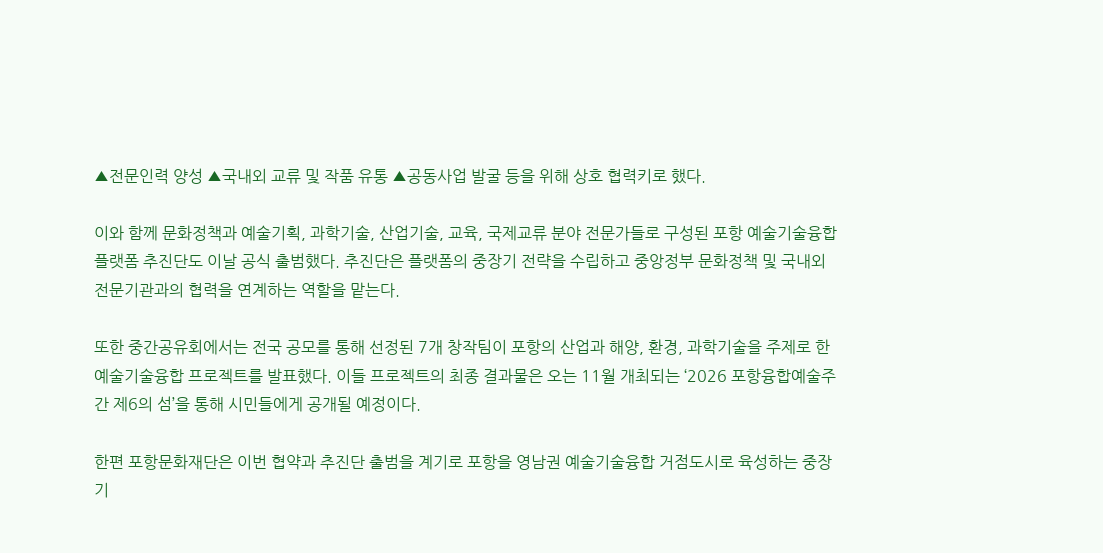▲전문인력 양성 ▲국내외 교류 및 작품 유통 ▲공동사업 발굴 등을 위해 상호 협력키로 했다.

이와 함께 문화정책과 예술기획, 과학기술, 산업기술, 교육, 국제교류 분야 전문가들로 구성된 포항 예술기술융합 플랫폼 추진단도 이날 공식 출범했다. 추진단은 플랫폼의 중장기 전략을 수립하고 중앙정부 문화정책 및 국내외 전문기관과의 협력을 연계하는 역할을 맡는다.

또한 중간공유회에서는 전국 공모를 통해 선정된 7개 창작팀이 포항의 산업과 해양, 환경, 과학기술을 주제로 한 예술기술융합 프로젝트를 발표했다. 이들 프로젝트의 최종 결과물은 오는 11월 개최되는 ‘2026 포항융합예술주간 제6의 섬’을 통해 시민들에게 공개될 예정이다.

한편 포항문화재단은 이번 협약과 추진단 출범을 계기로 포항을 영남권 예술기술융합 거점도시로 육성하는 중장기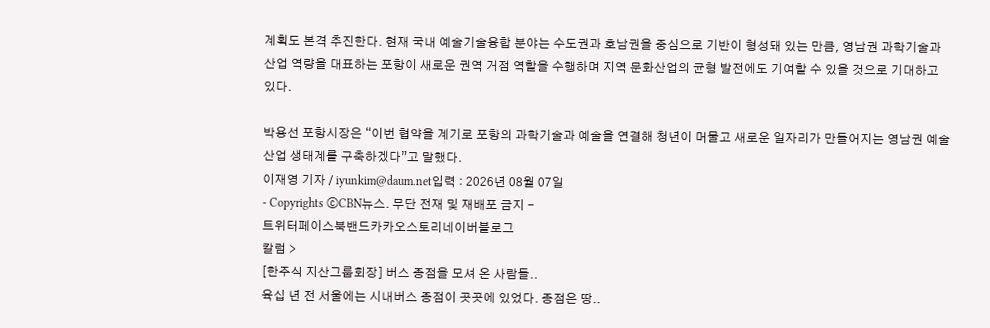계획도 본격 추진한다. 현재 국내 예술기술융합 분야는 수도권과 호남권을 중심으로 기반이 형성돼 있는 만큼, 영남권 과학기술과 산업 역량을 대표하는 포항이 새로운 권역 거점 역할을 수행하며 지역 문화산업의 균형 발전에도 기여할 수 있을 것으로 기대하고 있다.

박용선 포항시장은 “이번 협약을 계기로 포항의 과학기술과 예술을 연결해 청년이 머물고 새로운 일자리가 만들어지는 영남권 예술산업 생태계를 구축하겠다”고 말했다.
이재영 기자 / iyunkim@daum.net입력 : 2026년 08월 07일
- Copyrights ⓒCBN뉴스. 무단 전재 및 재배포 금지 -
트위터페이스북밴드카카오스토리네이버블로그
칼럼 >
[한주식 지산그룹회장] 버스 종점을 모셔 온 사람들..
육십 년 전 서울에는 시내버스 종점이 곳곳에 있었다. 종점은 땅..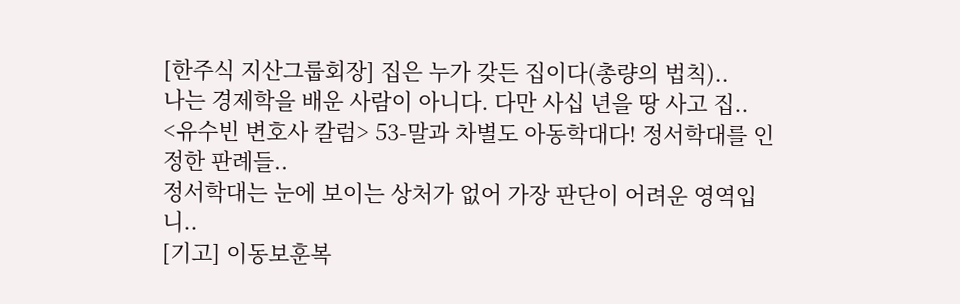[한주식 지산그룹회장] 집은 누가 갖든 집이다(총량의 법칙)..
나는 경제학을 배운 사람이 아니다. 다만 사십 년을 땅 사고 집..
<유수빈 변호사 칼럼> 53-말과 차별도 아동학대다! 정서학대를 인정한 판례들..
정서학대는 눈에 보이는 상처가 없어 가장 판단이 어려운 영역입니..
[기고] 이동보훈복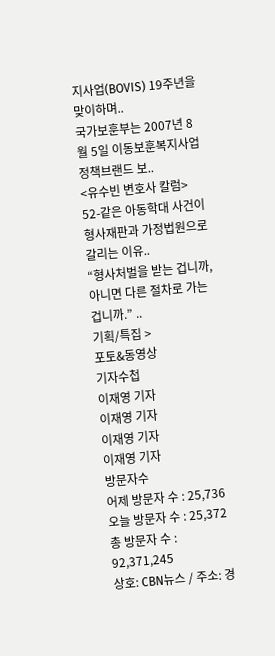지사업(BOVIS) 19주년을 맞이하며..
국가보훈부는 2007년 8월 5일 이동보훈복지사업 정책브랜드 보..
<유수빈 변호사 칼럼> 52-같은 아동학대 사건이 형사재판과 가정법원으로 갈리는 이유..
“형사처벌을 받는 겁니까, 아니면 다른 절차로 가는 겁니까.” ..
기획/특집 >
포토&동영상
기자수첩
이재영 기자
이재영 기자
이재영 기자
이재영 기자
방문자수
어제 방문자 수 : 25,736
오늘 방문자 수 : 25,372
총 방문자 수 : 92,371,245
상호: CBN뉴스 / 주소: 경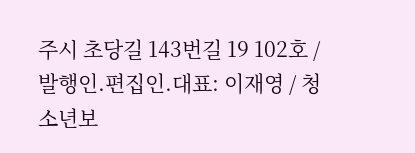주시 초당길 143번길 19 102호 / 발행인.편집인.대표: 이재영 / 청소년보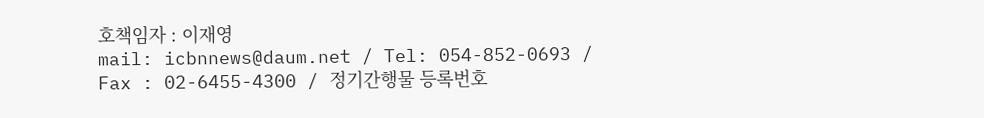호책임자 : 이재영
mail: icbnnews@daum.net / Tel: 054-852-0693 / Fax : 02-6455-4300 / 정기간행물 등록번호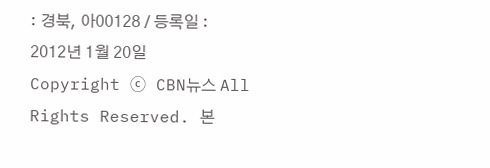: 경북, 아00128 / 등록일 : 2012년 1월 20일
Copyright ⓒ CBN뉴스 All Rights Reserved. 본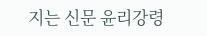지는 신문 윤리강령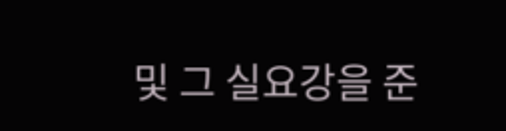및 그 실요강을 준